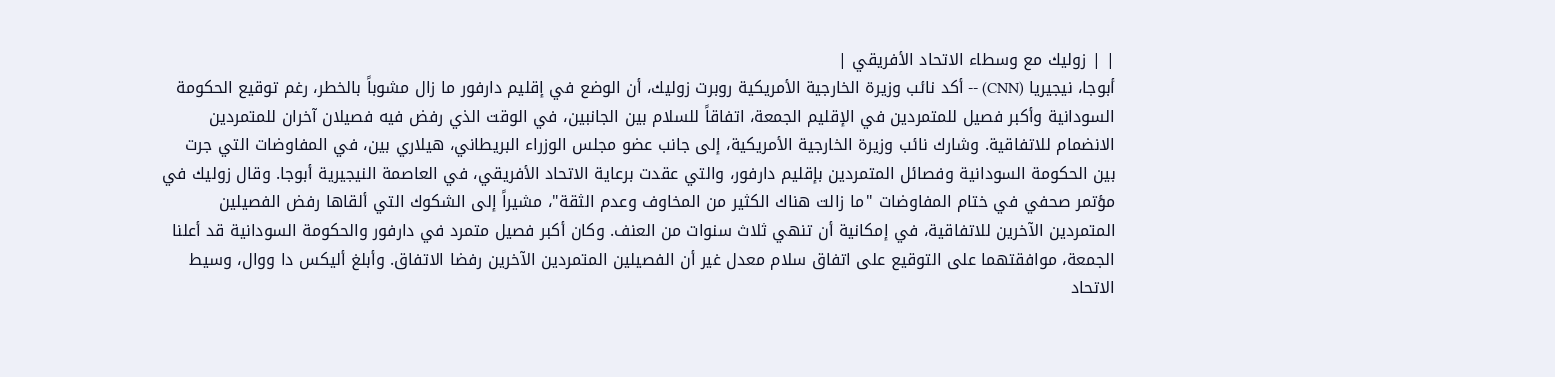| | زوليك مع وسطاء الاتحاد الأفريقي |
أبوجا، نيجيريا (CNN) -- أكد نائب وزيرة الخارجية الأمريكية روبرت زوليك، أن الوضع في إقليم دارفور ما زال مشوباً بالخطر، رغم توقيع الحكومة السودانية وأكبر فصيل للمتمردين في الإقليم الجمعة، اتفاقاً للسلام بين الجانبين، في الوقت الذي رفض فيه فصيلان آخران للمتمردين الانضمام للاتفاقية. وشارك نائب وزيرة الخارجية الأمريكية، إلى جانب عضو مجلس الوزراء البريطاني، هيلاري بين، في المفاوضات التي جرت بين الحكومة السودانية وفصائل المتمردين بإقليم دارفور، والتي عقدت برعاية الاتحاد الأفريقي، في العاصمة النيجيرية أبوجا. وقال زوليك في مؤتمر صحفي في ختام المفاوضات "ما زالت هناك الكثير من المخاوف وعدم الثقة"، مشيراً إلى الشكوك التي ألقاها رفض الفصيلين المتمردين الآخرين للاتفاقية، في إمكانية أن تنهي ثلاث سنوات من العنف. وكان أكبر فصيل متمرد في دارفور والحكومة السودانية قد أعلنا الجمعة، موافقتهما على التوقيع على اتفاق سلام معدل غير أن الفصيلين المتمردين الآخرين رفضا الاتفاق. وأبلغ أليكس دا ووال، وسيط الاتحاد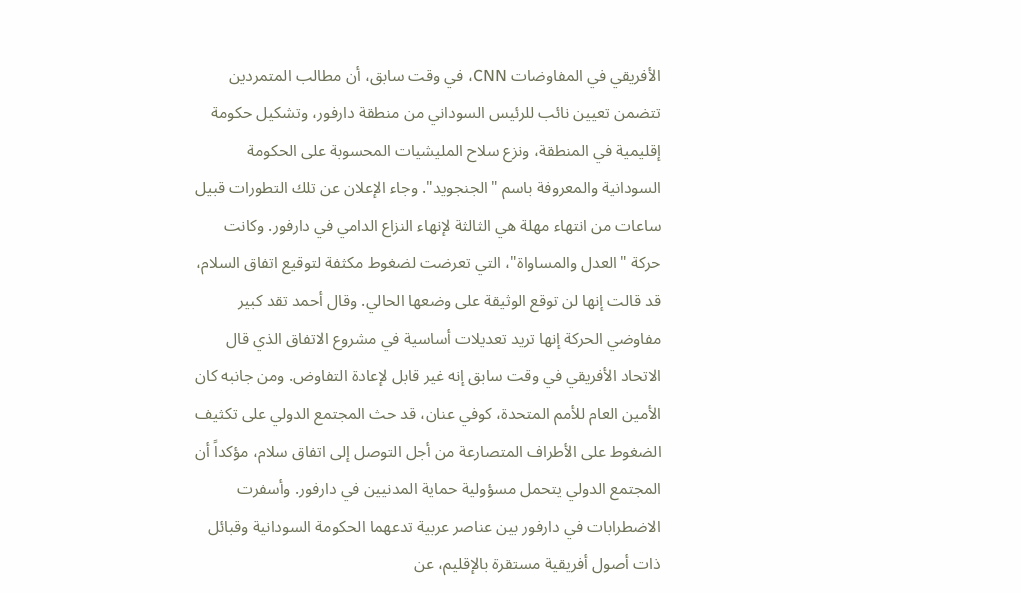الأفريقي في المفاوضات CNN، في وقت سابق، أن مطالب المتمردين تتضمن تعيين نائب للرئيس السوداني من منطقة دارفور، وتشكيل حكومة إقليمية في المنطقة، ونزع سلاح المليشيات المحسوبة على الحكومة السودانية والمعروفة باسم "الجنجويد". وجاء الإعلان عن تلك التطورات قبيل ساعات من انتهاء مهلة هي الثالثة لإنهاء النزاع الدامي في دارفور. وكانت حركة "العدل والمساواة"، التي تعرضت لضغوط مكثفة لتوقيع اتفاق السلام، قد قالت إنها لن توقع الوثيقة على وضعها الحالي. وقال أحمد تقد كبير مفاوضي الحركة إنها تريد تعديلات أساسية في مشروع الاتفاق الذي قال الاتحاد الأفريقي في وقت سابق إنه غير قابل لإعادة التفاوض. ومن جانبه كان الأمين العام للأمم المتحدة، كوفي عنان، قد حث المجتمع الدولي على تكثيف الضغوط على الأطراف المتصارعة من أجل التوصل إلى اتفاق سلام، مؤكداً أن المجتمع الدولي يتحمل مسؤولية حماية المدنيين في دارفور. وأسفرت الاضطرابات في دارفور بين عناصر عربية تدعهما الحكومة السودانية وقبائل ذات أصول أفريقية مستقرة بالإقليم، عن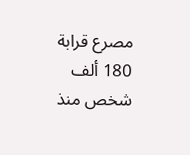مصرع قرابة 180 ألف شخص منذ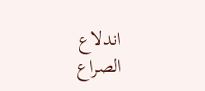اندلاع الصراع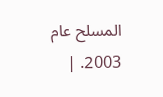المسلح عام 2003. |